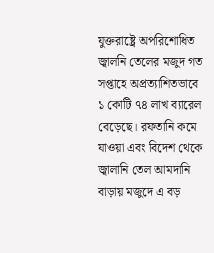যুক্তরাষ্ট্রে অপরিশোধিত জ্বালনি তেলের মজুদ গত সপ্তাহে অপ্রত্যাশিতভাবে ১ কোটি ৭৪ লাখ ব্যারেল বেড়েছে। রফতানি কমে যাওয়া এবং বিদেশ থেকে জ্বালানি তেল আমদানি বাড়ায় মজুদে এ বড়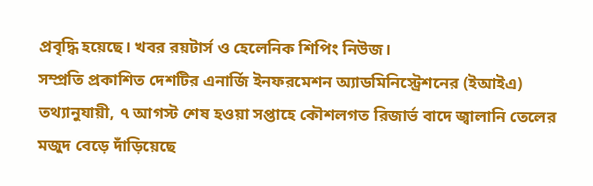প্রবৃদ্ধি হয়েছে। খবর রয়টার্স ও হেলেনিক শিপিং নিউজ।
সম্প্রতি প্রকাশিত দেশটির এনার্জি ইনফরমেশন অ্যাডমিনিস্ট্রেশনের (ইআইএ) তথ্যানুযায়ী, ৭ আগস্ট শেষ হওয়া সপ্তাহে কৌশলগত রিজার্ভ বাদে জ্বালানি তেলের মজুদ বেড়ে দাঁড়িয়েছে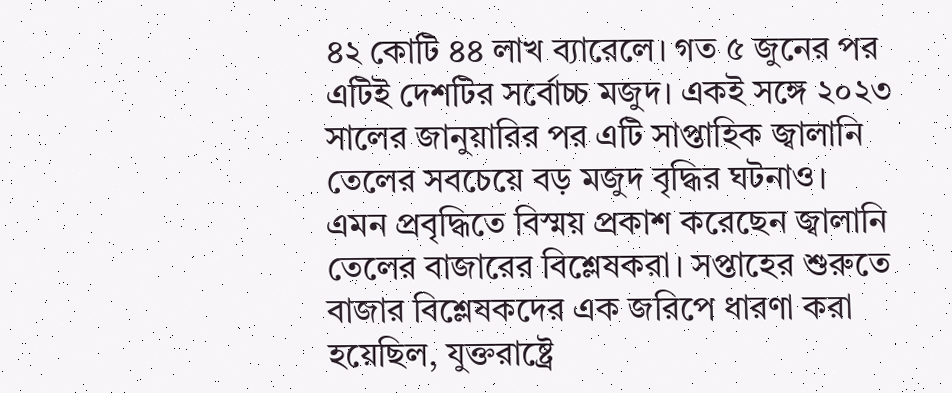৪২ কোটি ৪৪ লাখ ব্যারেলে। গত ৫ জুনের পর এটিই দেশটির সর্বোচ্চ মজুদ। একই সঙ্গে ২০২৩ সালের জানুয়ারির পর এটি সাপ্তাহিক জ্বালানি তেলের সবচেয়ে বড় মজুদ বৃদ্ধির ঘটনাও।
এমন প্রবৃদ্ধিতে বিস্ময় প্রকাশ করেছেন জ্বালানি তেলের বাজারের বিশ্লেষকরা। সপ্তাহের শুরুতে বাজার বিশ্লেষকদের এক জরিপে ধারণা করা হয়েছিল, যুক্তরাষ্ট্রে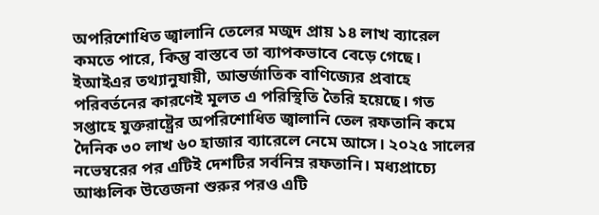অপরিশোধিত জ্বালানি তেলের মজুদ প্রায় ১৪ লাখ ব্যারেল কমতে পারে, কিন্তু বাস্তবে তা ব্যাপকভাবে বেড়ে গেছে।
ইআইএর তথ্যানুযায়ী, আন্তর্জাতিক বাণিজ্যের প্রবাহে পরিবর্তনের কারণেই মূলত এ পরিস্থিতি তৈরি হয়েছে। গত সপ্তাহে যুক্তরাষ্ট্রের অপরিশোধিত জ্বালানি তেল রফতানি কমে দৈনিক ৩০ লাখ ৬০ হাজার ব্যারেলে নেমে আসে। ২০২৫ সালের নভেম্বরের পর এটিই দেশটির সর্বনিম্ন রফতানি। মধ্যপ্রাচ্যে আঞ্চলিক উত্তেজনা শুরুর পরও এটি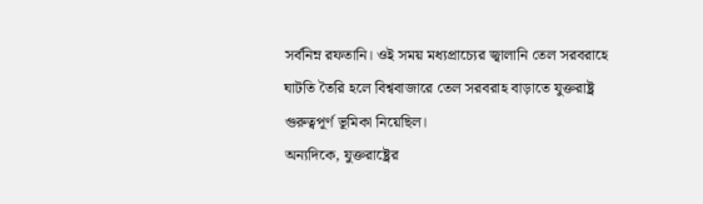সর্বনিম্ন রফতানি। ওই সময় মধ্যপ্রাচ্যের জ্বালানি তেল সরবরাহে ঘাটতি তৈরি হলে বিশ্ববাজারে তেল সরবরাহ বাড়াতে যুক্তরাষ্ট্র গুরুত্বপূর্ণ ভূমিকা নিয়েছিল।
অন্যদিকে, যুক্তরাষ্ট্রের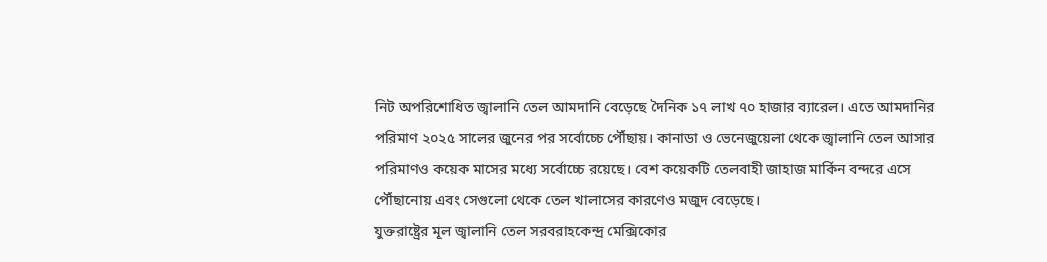নিট অপরিশোধিত জ্বালানি তেল আমদানি বেড়েছে দৈনিক ১৭ লাখ ৭০ হাজার ব্যারেল। এতে আমদানির পরিমাণ ২০২৫ সালের জুনের পর সর্বোচ্চে পৌঁছায়। কানাডা ও ভেনেজুয়েলা থেকে জ্বালানি তেল আসার পরিমাণও কয়েক মাসের মধ্যে সর্বোচ্চে রয়েছে। বেশ কয়েকটি তেলবাহী জাহাজ মার্কিন বন্দরে এসে পৌঁছানোয় এবং সেগুলো থেকে তেল খালাসের কারণেও মজুদ বেড়েছে।
যুক্তরাষ্ট্রের মূল জ্বালানি তেল সরবরাহকেন্দ্র মেক্সিকোর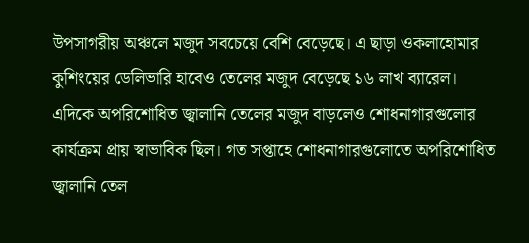উপসাগরীয় অঞ্চলে মজুদ সবচেয়ে বেশি বেড়েছে। এ ছাড়া ওকলাহোমার কুশিংয়ের ডেলিভারি হাবেও তেলের মজুদ বেড়েছে ১৬ লাখ ব্যারেল।
এদিকে অপরিশোধিত জ্বালানি তেলের মজুদ বাড়লেও শোধনাগারগুলোর কার্যক্রম প্রায় স্বাভাবিক ছিল। গত সপ্তাহে শোধনাগারগুলোতে অপরিশোধিত জ্বালানি তেল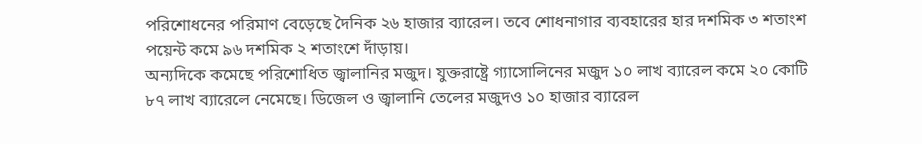পরিশোধনের পরিমাণ বেড়েছে দৈনিক ২৬ হাজার ব্যারেল। তবে শোধনাগার ব্যবহারের হার দশমিক ৩ শতাংশ পয়েন্ট কমে ৯৬ দশমিক ২ শতাংশে দাঁড়ায়।
অন্যদিকে কমেছে পরিশোধিত জ্বালানির মজুদ। যুক্তরাষ্ট্রে গ্যাসোলিনের মজুদ ১০ লাখ ব্যারেল কমে ২০ কোটি ৮৭ লাখ ব্যারেলে নেমেছে। ডিজেল ও জ্বালানি তেলের মজুদও ১০ হাজার ব্যারেল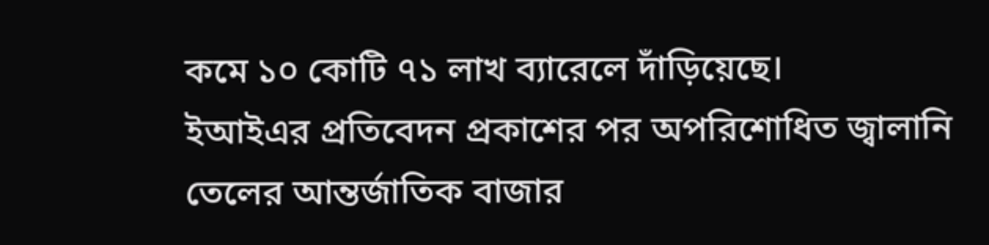কমে ১০ কোটি ৭১ লাখ ব্যারেলে দাঁড়িয়েছে।
ইআইএর প্রতিবেদন প্রকাশের পর অপরিশোধিত জ্বালানি তেলের আন্তর্জাতিক বাজার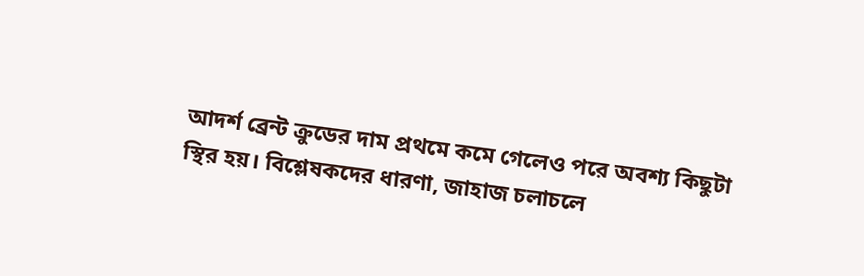আদর্শ ব্রেন্ট ক্রুডের দাম প্রথমে কমে গেলেও পরে অবশ্য কিছুটা স্থির হয়। বিশ্লেষকদের ধারণা, জাহাজ চলাচলে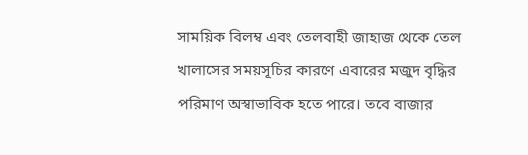সাময়িক বিলম্ব এবং তেলবাহী জাহাজ থেকে তেল খালাসের সময়সূচির কারণে এবারের মজুদ বৃদ্ধির পরিমাণ অস্বাভাবিক হতে পারে। তবে বাজার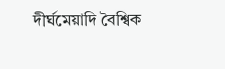দীর্ঘমেয়াদি বৈশ্বিক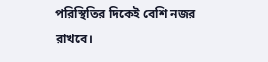পরিস্থিতির দিকেই বেশি নজর রাখবে।